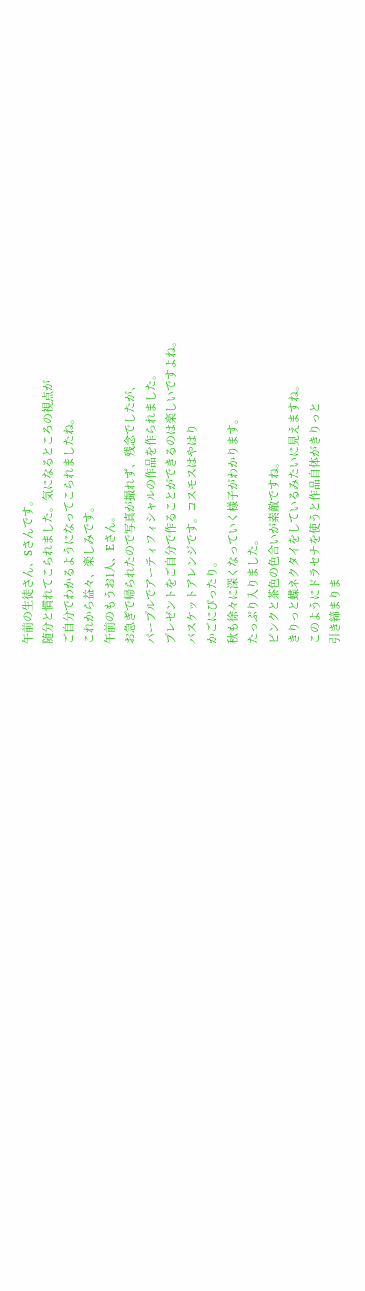午前の生徒さん、Sさんです。
随分と慣れてこられました。気になるところの視点が
ご自分でわかるようになってこられましたね。
これから益々、楽しみです。
午前のもうお1人、Eさん。
お急ぎで帰られたので写真が撮れず、残念でしたが、
パープルでアーティフィシャルの作品を作られました。
プレゼントをご自分で作ることができるのは楽しいですよね。
バスケットアレンジです。コスモスはやはり
かごにぴったり。
秋も徐々に深くなっていく様子がわかります。
たっぷり入りました。
ピンクと茶色の色合いが素敵ですね。
きりっと蝶ネクタイをしているみたいに見えますね。
このようにドラセナを使うと作品自体がきりっと
引き締まりま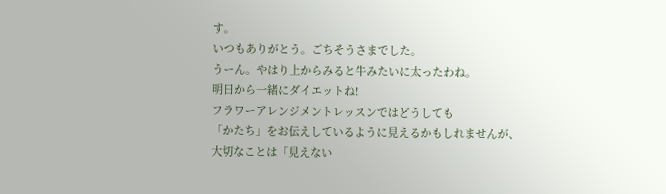す。
いつもありがとう。ごちそうさまでした。
うーん。やはり上からみると牛みたいに太ったわね。
明日から一緒にダイエットね!
フラワーアレンジメントレッスンではどうしても
「かたち」をお伝えしているように見えるかもしれませんが、
大切なことは「見えない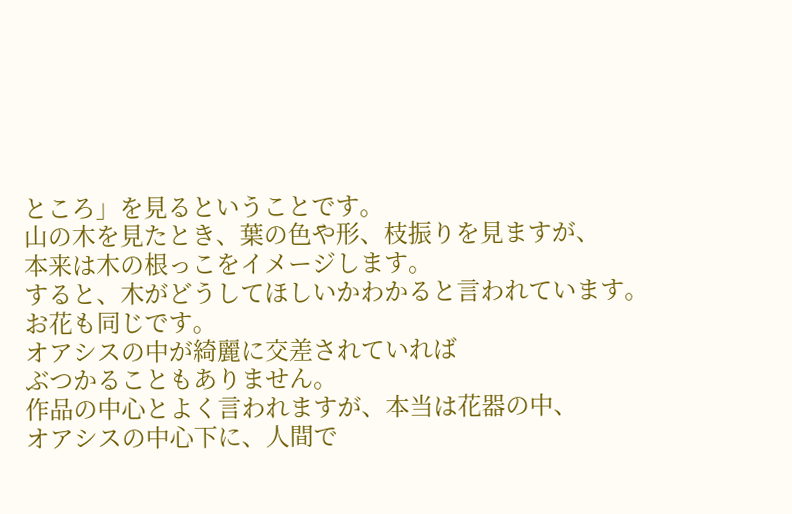ところ」を見るということです。
山の木を見たとき、葉の色や形、枝振りを見ますが、
本来は木の根っこをイメージします。
すると、木がどうしてほしいかわかると言われています。
お花も同じです。
オアシスの中が綺麗に交差されていれば
ぶつかることもありません。
作品の中心とよく言われますが、本当は花器の中、
オアシスの中心下に、人間で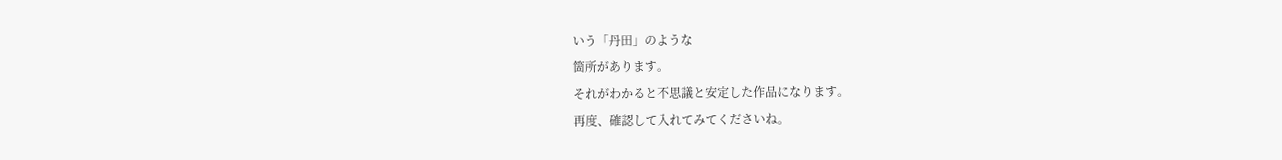いう「丹田」のような
箇所があります。
それがわかると不思議と安定した作品になります。
再度、確認して入れてみてくださいね。